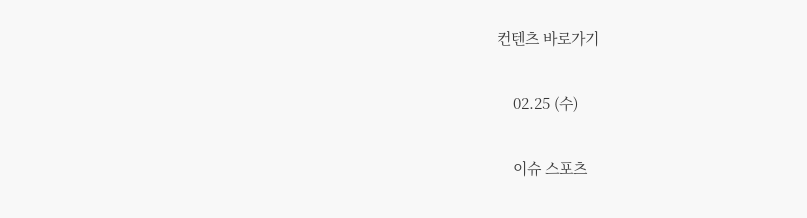컨텐츠 바로가기

    02.25 (수)

    이슈 스포츠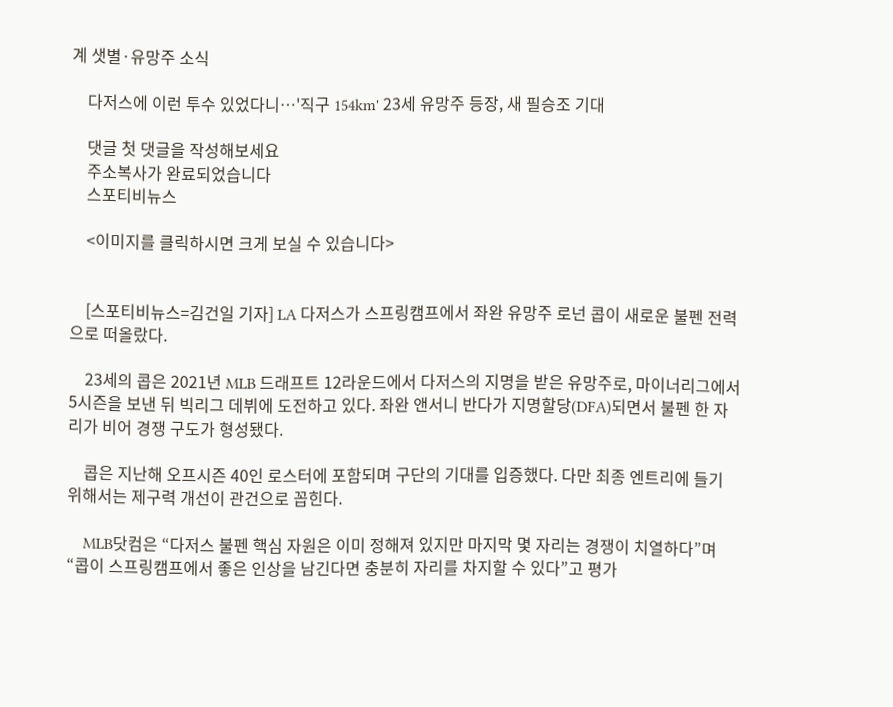계 샛별·유망주 소식

    다저스에 이런 투수 있었다니…'직구 154km' 23세 유망주 등장, 새 필승조 기대

    댓글 첫 댓글을 작성해보세요
    주소복사가 완료되었습니다
    스포티비뉴스

    <이미지를 클릭하시면 크게 보실 수 있습니다>


    [스포티비뉴스=김건일 기자] LA 다저스가 스프링캠프에서 좌완 유망주 로넌 콥이 새로운 불펜 전력으로 떠올랐다.

    23세의 콥은 2021년 MLB 드래프트 12라운드에서 다저스의 지명을 받은 유망주로, 마이너리그에서 5시즌을 보낸 뒤 빅리그 데뷔에 도전하고 있다. 좌완 앤서니 반다가 지명할당(DFA)되면서 불펜 한 자리가 비어 경쟁 구도가 형성됐다.

    콥은 지난해 오프시즌 40인 로스터에 포함되며 구단의 기대를 입증했다. 다만 최종 엔트리에 들기 위해서는 제구력 개선이 관건으로 꼽힌다.

    MLB닷컴은 “다저스 불펜 핵심 자원은 이미 정해져 있지만 마지막 몇 자리는 경쟁이 치열하다”며 “콥이 스프링캠프에서 좋은 인상을 남긴다면 충분히 자리를 차지할 수 있다”고 평가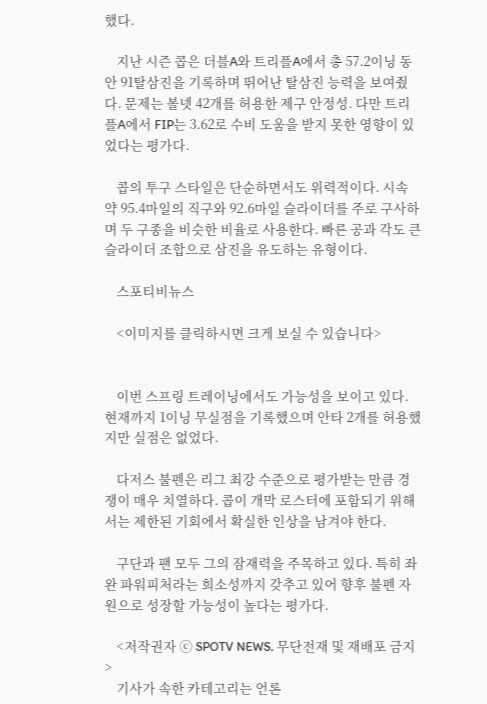했다.

    지난 시즌 콥은 더블A와 트리플A에서 총 57.2이닝 동안 91탈삼진을 기록하며 뛰어난 탈삼진 능력을 보여줬다. 문제는 볼넷 42개를 허용한 제구 안정성. 다만 트리플A에서 FIP는 3.62로 수비 도움을 받지 못한 영향이 있었다는 평가다.

    콥의 투구 스타일은 단순하면서도 위력적이다. 시속 약 95.4마일의 직구와 92.6마일 슬라이더를 주로 구사하며 두 구종을 비슷한 비율로 사용한다. 빠른 공과 각도 큰 슬라이더 조합으로 삼진을 유도하는 유형이다.

    스포티비뉴스

    <이미지를 클릭하시면 크게 보실 수 있습니다>


    이번 스프링 트레이닝에서도 가능성을 보이고 있다. 현재까지 1이닝 무실점을 기록했으며 안타 2개를 허용했지만 실점은 없었다.

    다저스 불펜은 리그 최강 수준으로 평가받는 만큼 경쟁이 매우 치열하다. 콥이 개막 로스터에 포함되기 위해서는 제한된 기회에서 확실한 인상을 남겨야 한다.

    구단과 팬 모두 그의 잠재력을 주목하고 있다. 특히 좌완 파워피처라는 희소성까지 갖추고 있어 향후 불펜 자원으로 성장할 가능성이 높다는 평가다.

    <저작권자 ⓒ SPOTV NEWS. 무단전재 및 재배포 금지>
    기사가 속한 카테고리는 언론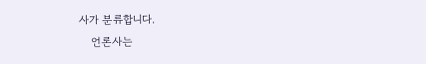사가 분류합니다.
    언론사는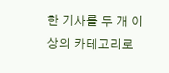한 기사를 두 개 이상의 카테고리로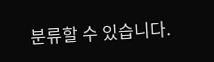분류할 수 있습니다.